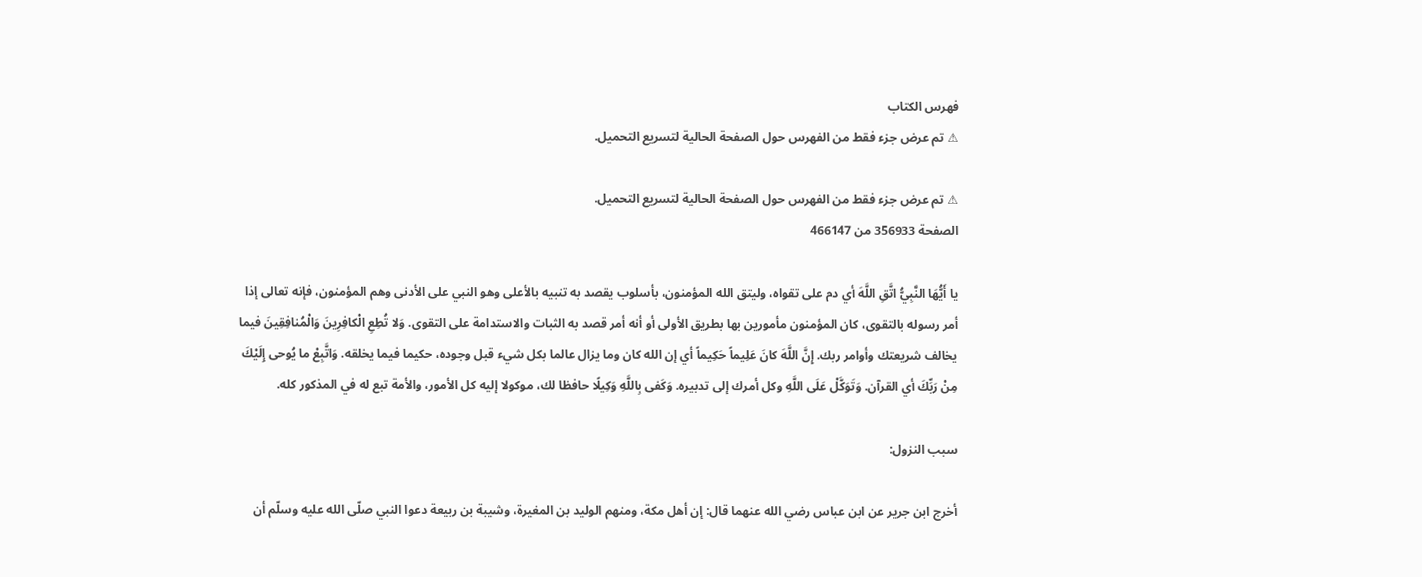فهرس الكتاب
⚠ تم عرض جزء فقط من الفهرس حول الصفحة الحالية لتسريع التحميل.

⚠ تم عرض جزء فقط من الفهرس حول الصفحة الحالية لتسريع التحميل.
الصفحة 356933 من 466147

يا أَيُّهَا النَّبِيُّ اتَّقِ اللَّهَ أي دم على تقواه، وليتق الله المؤمنون، بأسلوب يقصد به تنبيه بالأعلى وهو النبي على الأدنى وهم المؤمنون، فإنه تعالى إذا أمر رسوله بالتقوى، كان المؤمنون مأمورين بها بطريق الأولى أو أنه أمر قصد به الثبات والاستدامة على التقوى. وَلا تُطِعِ الْكافِرِينَ وَالْمُنافِقِينَ فيما يخالف شريعتك وأوامر ربك. إِنَّ اللَّهَ كانَ عَلِيماً حَكِيماً أي إن الله كان وما يزال عالما بكل شيء قبل وجوده، حكيما فيما يخلقه. وَاتَّبِعْ ما يُوحى إِلَيْكَ مِنْ رَبِّكَ أي القرآن. وَتَوَكَّلْ عَلَى اللَّهِ وكل أمرك إلى تدبيره. وَكَفى بِاللَّهِ وَكِيلًا حافظا لك، موكولا إليه كل الأمور، والأمة تبع له في المذكور كله.

سبب النزول:

أخرج ابن جرير عن ابن عباس رضي الله عنهما قال: إن أهل مكة، ومنهم الوليد بن المغيرة، وشيبة بن ربيعة دعوا النبي صلّى الله عليه وسلّم أن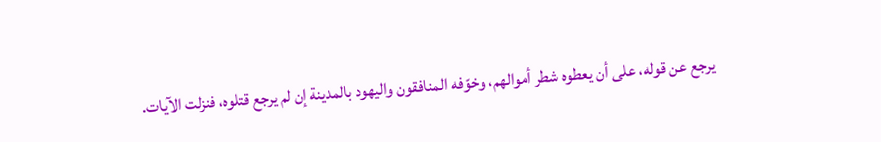يرجع عن قوله، على أن يعطوه شطر أموالهم، وخوّفه المنافقون واليهود بالمدينة إن لم يرجع قتلوه، فنزلت الآيات.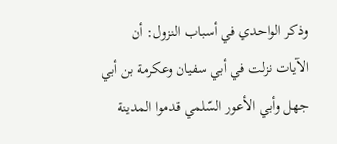وذكر الواحدي في أسباب النزول: أن الآيات نزلت في أبي سفيان وعكرمة بن أبي جهل وأبي الأعور السّلمي قدموا المدينة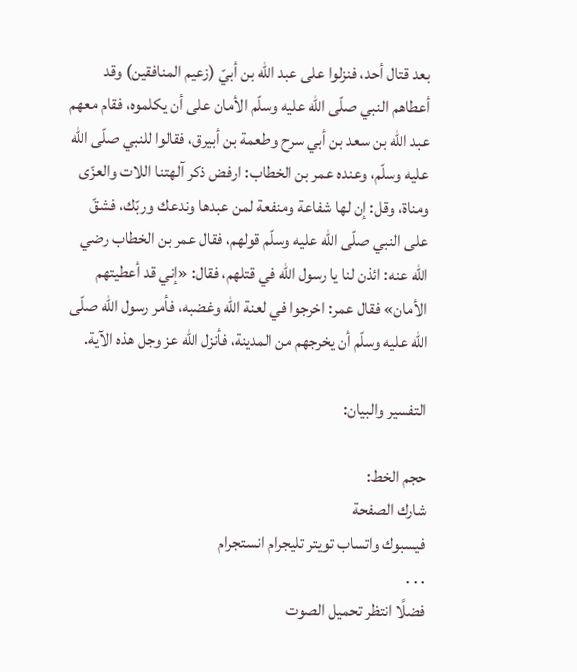بعد قتال أحد، فنزلوا على عبد الله بن أبيّ (زعيم المنافقين) وقد أعطاهم النبي صلّى الله عليه وسلّم الأمان على أن يكلموه، فقام معهم عبد الله بن سعد بن أبي سرح وطعمة بن أبيرق، فقالوا للنبي صلّى الله عليه وسلّم، وعنده عمر بن الخطاب: ارفض ذكر آلهتنا اللات والعزّى ومناة، وقل: إن لها شفاعة ومنفعة لمن عبدها وندعك وربّك، فشقّ على النبي صلّى الله عليه وسلّم قولهم، فقال عمر بن الخطاب رضي الله عنه: ائذن لنا يا رسول الله في قتلهم، فقال: «إني قد أعطيتهم الأمان» فقال عمر: اخرجوا في لعنة الله وغضبه، فأمر رسول الله صلّى الله عليه وسلّم أن يخرجهم من المدينة، فأنزل الله عز وجل هذه الآية.

التفسير والبيان:

حجم الخط:
شارك الصفحة
فيسبوك واتساب تويتر تليجرام انستجرام
. . .
فضلًا انتظر تحميل الصوت